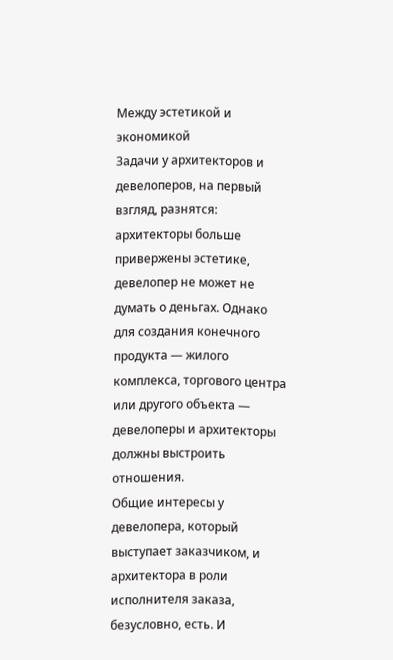Между эстетикой и экономикой
Задачи у архитекторов и девелоперов, на первый взгляд, разнятся: архитекторы больше привержены эстетике, девелопер не может не думать о деньгах. Однако для создания конечного продукта — жилого комплекса, торгового центра или другого объекта — девелоперы и архитекторы должны выстроить отношения.
Общие интересы у девелопера, который выступает заказчиком, и архитектора в роли исполнителя заказа, безусловно, есть. И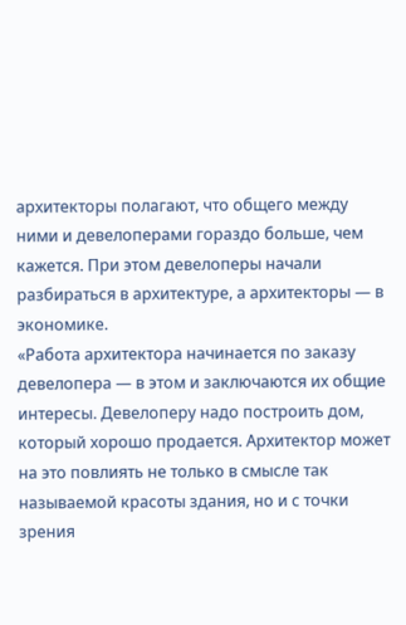архитекторы полагают, что общего между ними и девелоперами гораздо больше, чем кажется. При этом девелоперы начали разбираться в архитектуре, а архитекторы — в экономике.
«Работа архитектора начинается по заказу девелопера — в этом и заключаются их общие интересы. Девелоперу надо построить дом, который хорошо продается. Архитектор может на это повлиять не только в смысле так называемой красоты здания, но и с точки зрения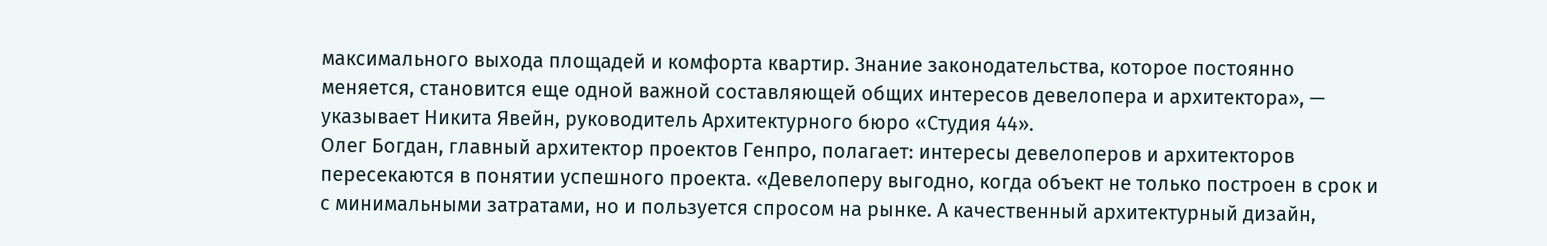максимального выхода площадей и комфорта квартир. Знание законодательства, которое постоянно меняется, становится еще одной важной составляющей общих интересов девелопера и архитектора», — указывает Никита Явейн, руководитель Архитектурного бюро «Студия 44».
Олег Богдан, главный архитектор проектов Генпро, полагает: интересы девелоперов и архитекторов пересекаются в понятии успешного проекта. «Девелоперу выгодно, когда объект не только построен в срок и с минимальными затратами, но и пользуется спросом на рынке. А качественный архитектурный дизайн,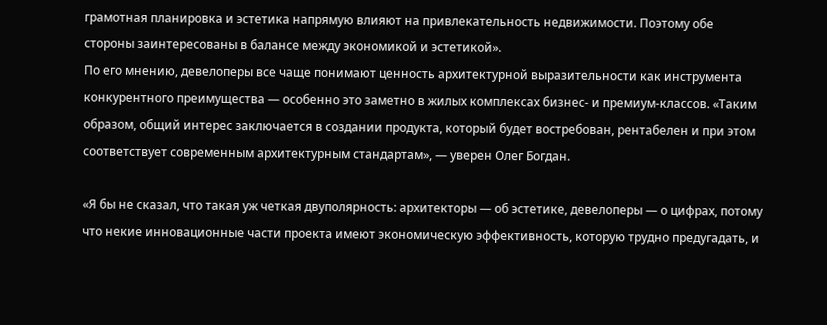грамотная планировка и эстетика напрямую влияют на привлекательность недвижимости. Поэтому обе стороны заинтересованы в балансе между экономикой и эстетикой».
По его мнению, девелоперы все чаще понимают ценность архитектурной выразительности как инструмента конкурентного преимущества — особенно это заметно в жилых комплексах бизнес- и премиум-классов. «Таким образом, общий интерес заключается в создании продукта, который будет востребован, рентабелен и при этом соответствует современным архитектурным стандартам», — уверен Олег Богдан.

«Я бы не сказал, что такая уж четкая двуполярность: архитекторы — об эстетике, девелоперы — о цифрах, потому что некие инновационные части проекта имеют экономическую эффективность, которую трудно предугадать, и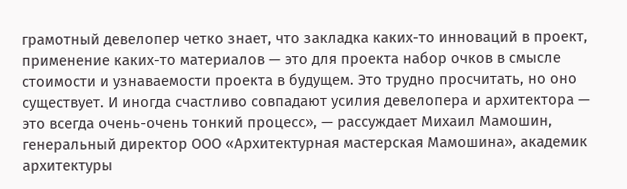грамотный девелопер четко знает, что закладка каких-то инноваций в проект, применение каких-то материалов — это для проекта набор очков в смысле стоимости и узнаваемости проекта в будущем. Это трудно просчитать, но оно существует. И иногда счастливо совпадают усилия девелопера и архитектора — это всегда очень-очень тонкий процесс», — рассуждает Михаил Мамошин, генеральный директор ООО «Архитектурная мастерская Мамошина», академик архитектуры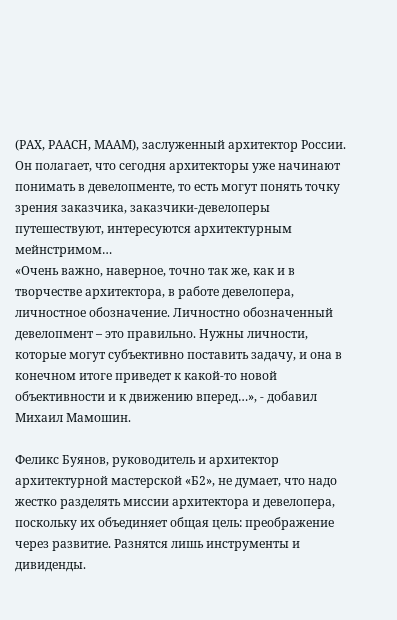(РАХ, РААСН, МААМ), заслуженный архитектор России.
Он полагает, что сегодня архитекторы уже начинают понимать в девелопменте, то есть могут понять точку зрения заказчика, заказчики-девелоперы путешествуют, интересуются архитектурным мейнстримом…
«Очень важно, наверное, точно так же, как и в творчестве архитектора, в работе девелопера, личностное обозначение. Личностно обозначенный девелопмент – это правильно. Нужны личности, которые могут субъективно поставить задачу, и она в конечном итоге приведет к какой-то новой объективности и к движению вперед…», - добавил Михаил Мамошин.

Феликс Буянов, руководитель и архитектор архитектурной мастерской «Б2», не думает, что надо жестко разделять миссии архитектора и девелопера, поскольку их объединяет общая цель: преображение через развитие. Разнятся лишь инструменты и дивиденды.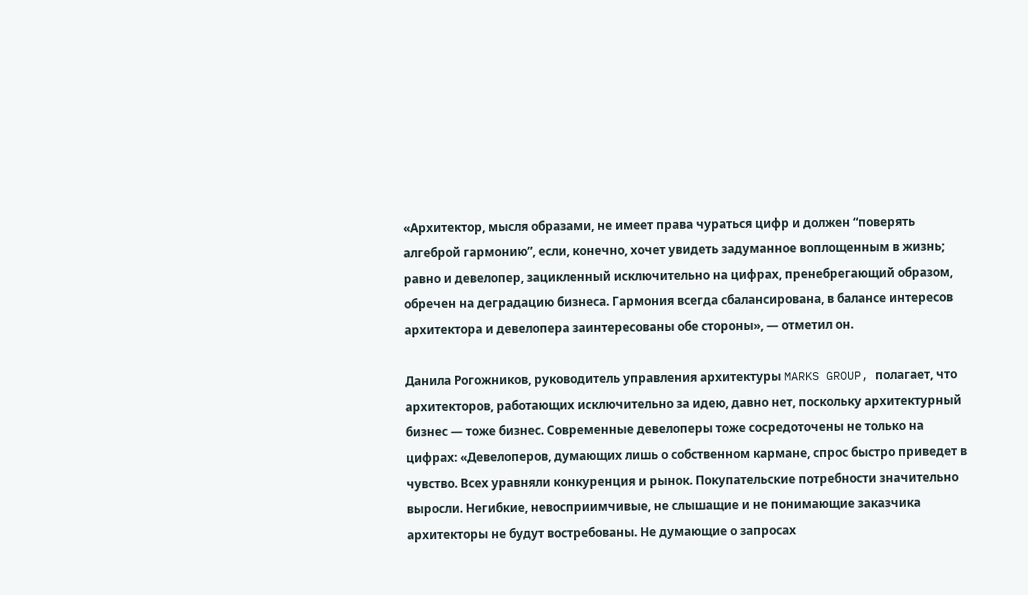«Архитектор, мысля образами, не имеет права чураться цифр и должен “поверять алгеброй гармонию”, если, конечно, хочет увидеть задуманное воплощенным в жизнь; равно и девелопер, зацикленный исключительно на цифрах, пренебрегающий образом, обречен на деградацию бизнеса. Гармония всегда сбалансирована, в балансе интересов архитектора и девелопера заинтересованы обе стороны», — отметил он.

Данила Рогожников, руководитель управления архитектуры MARKS GROUP, полагает, что архитекторов, работающих исключительно за идею, давно нет, поскольку архитектурный бизнес — тоже бизнес. Современные девелоперы тоже сосредоточены не только на цифрах: «Девелоперов, думающих лишь о собственном кармане, спрос быстро приведет в чувство. Всех уравняли конкуренция и рынок. Покупательские потребности значительно выросли. Негибкие, невосприимчивые, не слышащие и не понимающие заказчика архитекторы не будут востребованы. Не думающие о запросах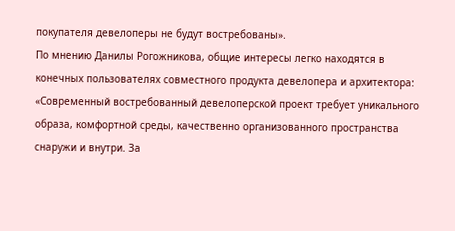покупателя девелоперы не будут востребованы».
По мнению Данилы Рогожникова, общие интересы легко находятся в конечных пользователях совместного продукта девелопера и архитектора: «Современный востребованный девелоперской проект требует уникального образа, комфортной среды, качественно организованного пространства снаружи и внутри. За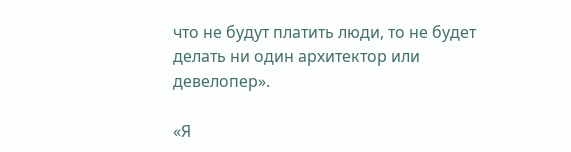что не будут платить люди, то не будет делать ни один архитектор или девелопер».

«Я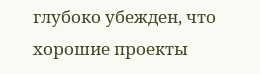глубоко убежден, что хорошие проекты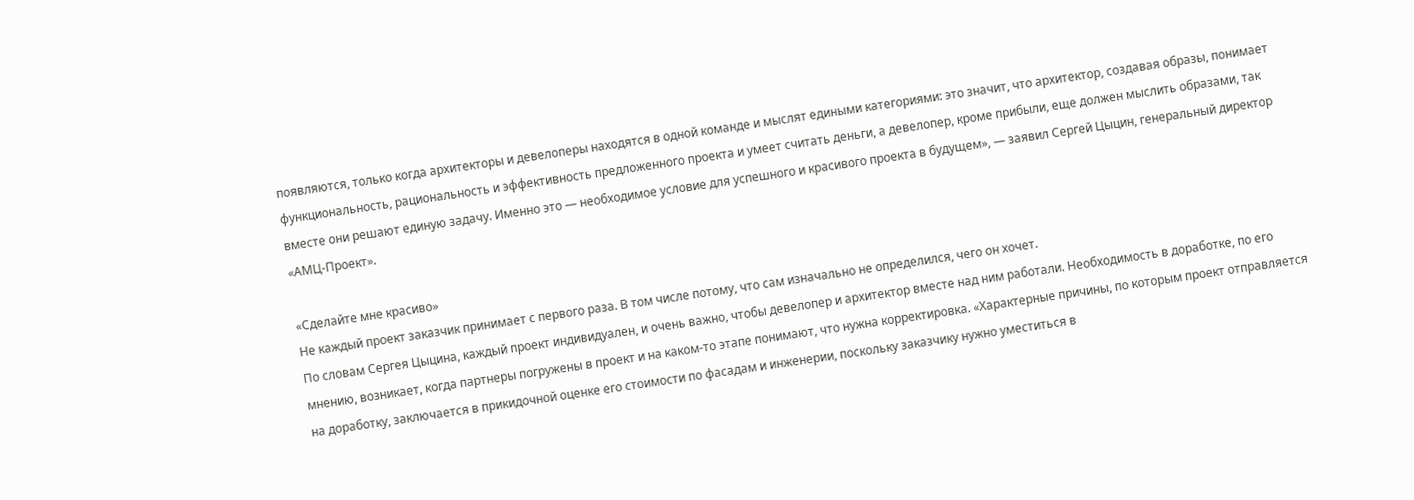появляются, только когда архитекторы и девелоперы находятся в одной команде и мыслят едиными категориями: это значит, что архитектор, создавая образы, понимает функциональность, рациональность и эффективность предложенного проекта и умеет считать деньги, а девелопер, кроме прибыли, еще должен мыслить образами, так вместе они решают единую задачу. Именно это — необходимое условие для успешного и красивого проекта в будущем», — заявил Сергей Цыцин, генеральный директор «АМЦ-Проект».

«Сделайте мне красиво»
Не каждый проект заказчик принимает с первого раза. В том числе потому, что сам изначально не определился, чего он хочет.
По словам Сергея Цыцина, каждый проект индивидуален, и очень важно, чтобы девелопер и архитектор вместе над ним работали. Необходимость в доработке, по его мнению, возникает, когда партнеры погружены в проект и на каком-то этапе понимают, что нужна корректировка. «Характерные причины, по которым проект отправляется на доработку, заключается в прикидочной оценке его стоимости по фасадам и инженерии, поскольку заказчику нужно уместиться в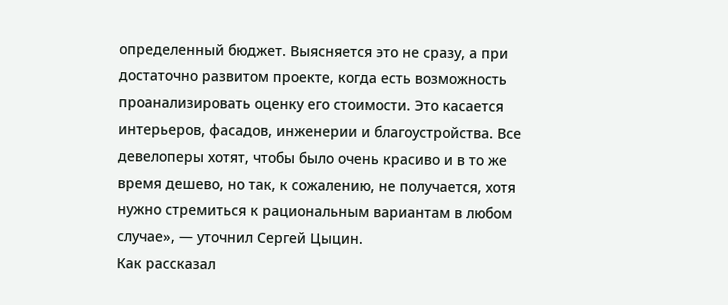определенный бюджет. Выясняется это не сразу, а при достаточно развитом проекте, когда есть возможность проанализировать оценку его стоимости. Это касается интерьеров, фасадов, инженерии и благоустройства. Все девелоперы хотят, чтобы было очень красиво и в то же время дешево, но так, к сожалению, не получается, хотя нужно стремиться к рациональным вариантам в любом случае», — уточнил Сергей Цыцин.
Как рассказал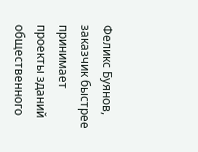Феликс Буянов, заказчик быстрее принимает проекты зданий общественного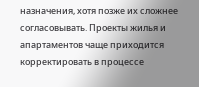назначения, хотя позже их сложнее согласовывать. Проекты жилья и апартаментов чаще приходится корректировать в процессе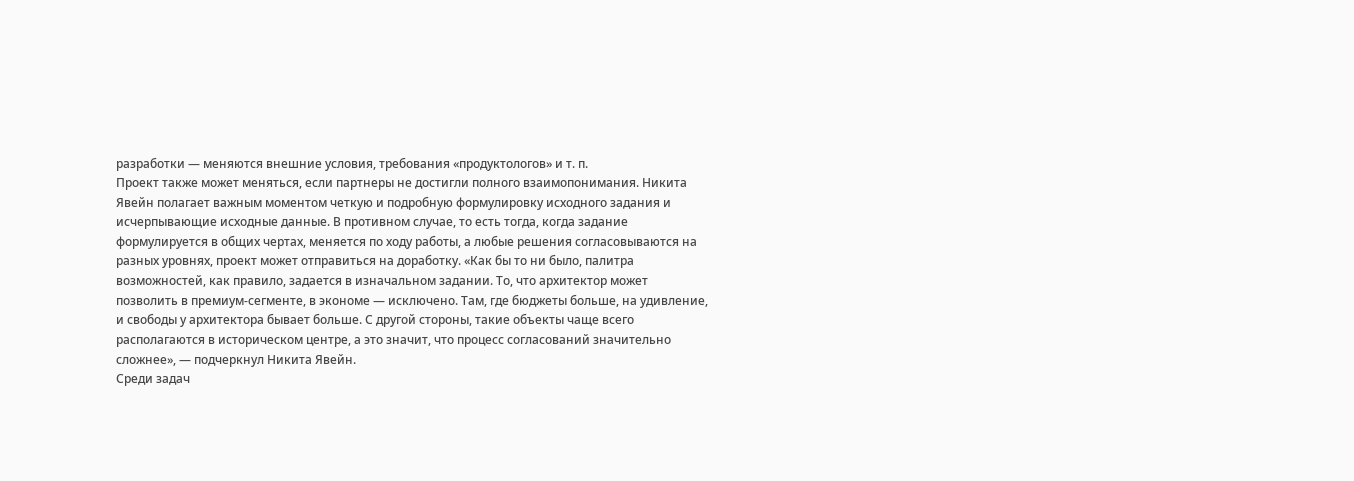разработки — меняются внешние условия, требования «продуктологов» и т. п.
Проект также может меняться, если партнеры не достигли полного взаимопонимания. Никита Явейн полагает важным моментом четкую и подробную формулировку исходного задания и исчерпывающие исходные данные. В противном случае, то есть тогда, когда задание формулируется в общих чертах, меняется по ходу работы, а любые решения согласовываются на разных уровнях, проект может отправиться на доработку. «Как бы то ни было, палитра возможностей, как правило, задается в изначальном задании. То, что архитектор может позволить в премиум-сегменте, в экономе — исключено. Там, где бюджеты больше, на удивление, и свободы у архитектора бывает больше. С другой стороны, такие объекты чаще всего располагаются в историческом центре, а это значит, что процесс согласований значительно сложнее», — подчеркнул Никита Явейн.
Среди задач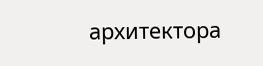архитектора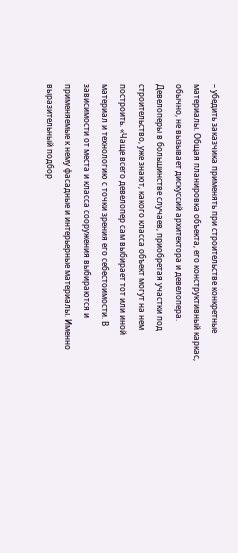– убедить заказчика применять при строительстве конкретные материалы. Общая планировка объекта, его конструктивный каркас, обычно, не вызывает дискуссий архитектора и девелопера. Девелоперы в большинстве случаев, приобретая участки под строительство, уже знают, какого класса объект могут на нем построить. «Чаще всего девелопер сам выбирает тот или иной материал и технологию с точки зрения его себестоимости. В зависимости от места и класса сооружения выбираются и применяемые к нему фасадные и интерьерные материалы. Именно выразительный подбор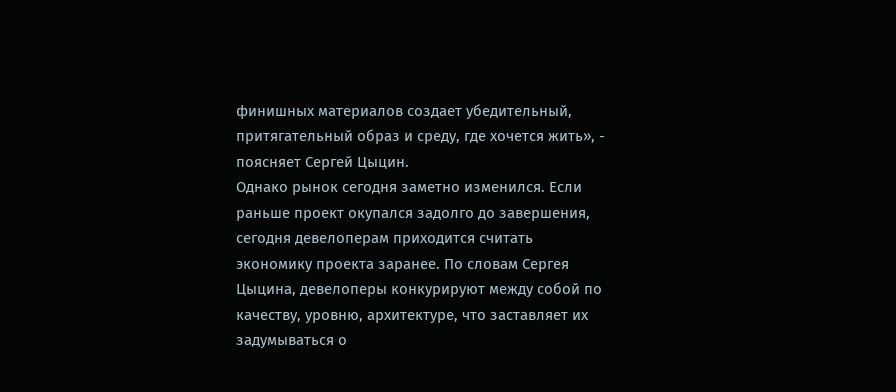финишных материалов создает убедительный, притягательный образ и среду, где хочется жить», - поясняет Сергей Цыцин.
Однако рынок сегодня заметно изменился. Если раньше проект окупался задолго до завершения, сегодня девелоперам приходится считать экономику проекта заранее. По словам Сергея Цыцина, девелоперы конкурируют между собой по качеству, уровню, архитектуре, что заставляет их задумываться о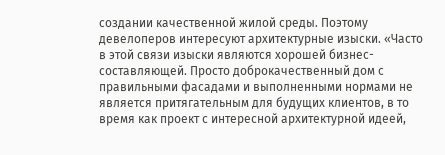создании качественной жилой среды. Поэтому девелоперов интересуют архитектурные изыски. «Часто в этой связи изыски являются хорошей бизнес-составляющей. Просто доброкачественный дом с правильными фасадами и выполненными нормами не является притягательным для будущих клиентов, в то время как проект с интересной архитектурной идеей,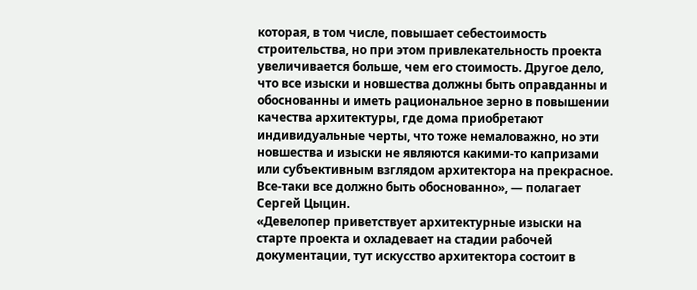которая, в том числе, повышает себестоимость строительства, но при этом привлекательность проекта увеличивается больше, чем его стоимость. Другое дело, что все изыски и новшества должны быть оправданны и обоснованны и иметь рациональное зерно в повышении качества архитектуры, где дома приобретают индивидуальные черты, что тоже немаловажно, но эти новшества и изыски не являются какими-то капризами или субъективным взглядом архитектора на прекрасное. Все-таки все должно быть обоснованно», — полагает Сергей Цыцин.
«Девелопер приветствует архитектурные изыски на старте проекта и охладевает на стадии рабочей документации, тут искусство архитектора состоит в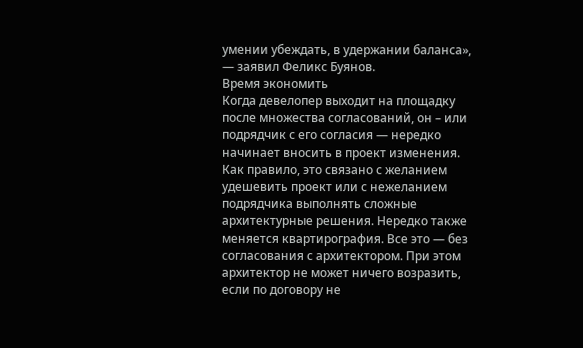умении убеждать, в удержании баланса», — заявил Феликс Буянов.
Время экономить
Когда девелопер выходит на площадку после множества согласований, он – или подрядчик с его согласия — нередко начинает вносить в проект изменения. Как правило, это связано с желанием удешевить проект или с нежеланием подрядчика выполнять сложные архитектурные решения. Нередко также меняется квартирография. Все это — без согласования с архитектором. При этом архитектор не может ничего возразить, если по договору не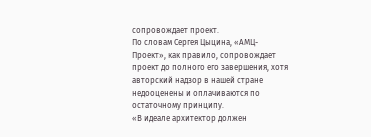сопровождает проект.
По словам Сергея Цыцина, «АМЦ-Проект», как правило, сопровождает проект до полного его завершения, хотя авторский надзор в нашей стране недооценены и оплачиваются по остаточному принципу.
«В идеале архитектор должен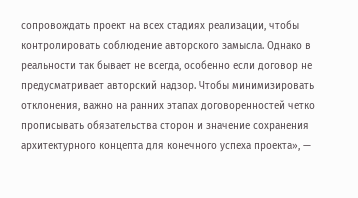сопровождать проект на всех стадиях реализации, чтобы контролировать соблюдение авторского замысла. Однако в реальности так бывает не всегда, особенно если договор не предусматривает авторский надзор. Чтобы минимизировать отклонения, важно на ранних этапах договоренностей четко прописывать обязательства сторон и значение сохранения архитектурного концепта для конечного успеха проекта», —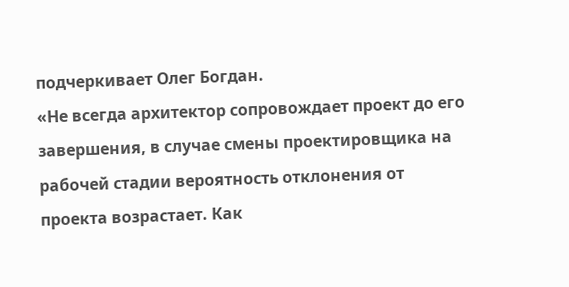подчеркивает Олег Богдан.
«Не всегда архитектор сопровождает проект до его завершения, в случае смены проектировщика на рабочей стадии вероятность отклонения от проекта возрастает. Как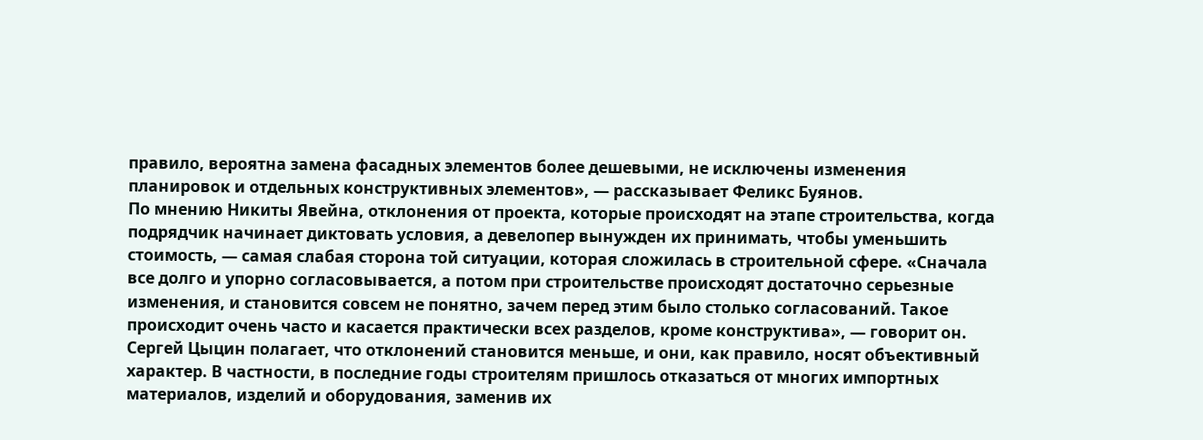правило, вероятна замена фасадных элементов более дешевыми, не исключены изменения планировок и отдельных конструктивных элементов», — рассказывает Феликс Буянов.
По мнению Никиты Явейна, отклонения от проекта, которые происходят на этапе строительства, когда подрядчик начинает диктовать условия, а девелопер вынужден их принимать, чтобы уменьшить стоимость, — самая слабая сторона той ситуации, которая сложилась в строительной сфере. «Сначала все долго и упорно согласовывается, а потом при строительстве происходят достаточно серьезные изменения, и становится совсем не понятно, зачем перед этим было столько согласований. Такое происходит очень часто и касается практически всех разделов, кроме конструктива», — говорит он.
Сергей Цыцин полагает, что отклонений становится меньше, и они, как правило, носят объективный характер. В частности, в последние годы строителям пришлось отказаться от многих импортных материалов, изделий и оборудования, заменив их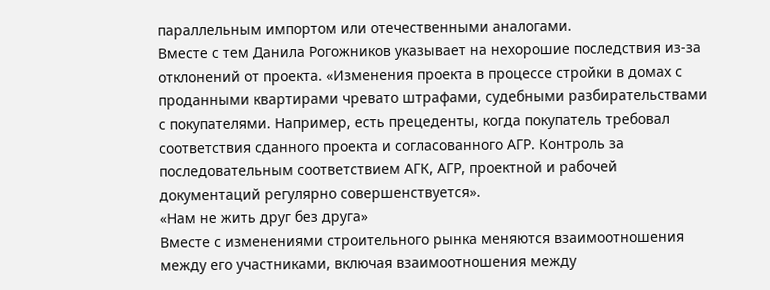параллельным импортом или отечественными аналогами.
Вместе с тем Данила Рогожников указывает на нехорошие последствия из-за отклонений от проекта. «Изменения проекта в процессе стройки в домах с проданными квартирами чревато штрафами, судебными разбирательствами с покупателями. Например, есть прецеденты, когда покупатель требовал соответствия сданного проекта и согласованного АГР. Контроль за последовательным соответствием АГК, АГР, проектной и рабочей документаций регулярно совершенствуется».
«Нам не жить друг без друга»
Вместе с изменениями строительного рынка меняются взаимоотношения между его участниками, включая взаимоотношения между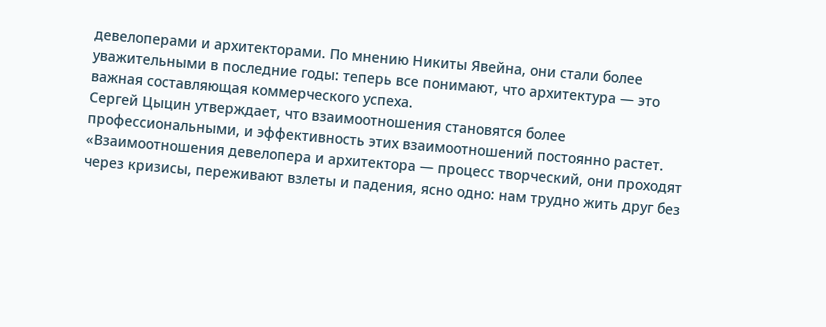девелоперами и архитекторами. По мнению Никиты Явейна, они стали более уважительными в последние годы: теперь все понимают, что архитектура — это важная составляющая коммерческого успеха.
Сергей Цыцин утверждает, что взаимоотношения становятся более профессиональными, и эффективность этих взаимоотношений постоянно растет.
«Взаимоотношения девелопера и архитектора — процесс творческий, они проходят через кризисы, переживают взлеты и падения, ясно одно: нам трудно жить друг без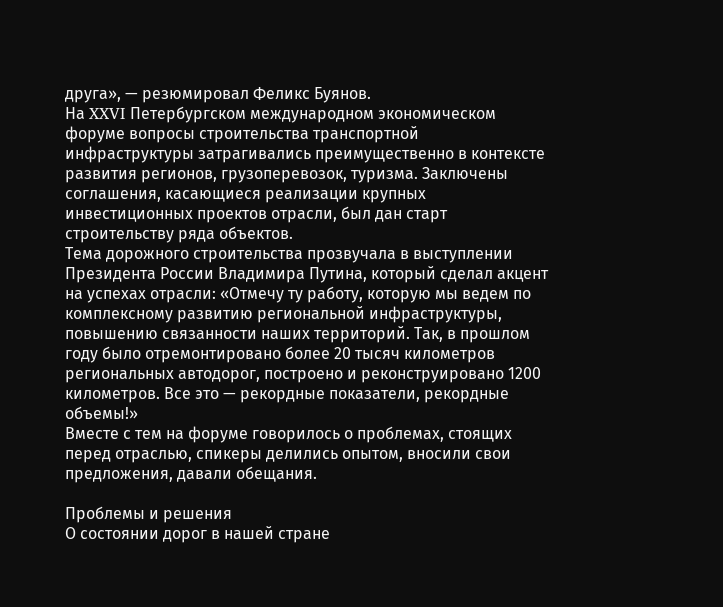друга», — резюмировал Феликс Буянов.
На XXVI Петербургском международном экономическом форуме вопросы строительства транспортной инфраструктуры затрагивались преимущественно в контексте развития регионов, грузоперевозок, туризма. Заключены соглашения, касающиеся реализации крупных инвестиционных проектов отрасли, был дан старт строительству ряда объектов.
Тема дорожного строительства прозвучала в выступлении Президента России Владимира Путина, который сделал акцент на успехах отрасли: «Отмечу ту работу, которую мы ведем по комплексному развитию региональной инфраструктуры, повышению связанности наших территорий. Так, в прошлом году было отремонтировано более 20 тысяч километров региональных автодорог, построено и реконструировано 1200 километров. Все это — рекордные показатели, рекордные объемы!»
Вместе с тем на форуме говорилось о проблемах, стоящих перед отраслью, спикеры делились опытом, вносили свои предложения, давали обещания.

Проблемы и решения
О состоянии дорог в нашей стране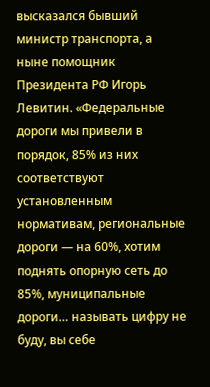высказался бывший министр транспорта, а ныне помощник Президента РФ Игорь Левитин. «Федеральные дороги мы привели в порядок, 85% из них соответствуют установленным нормативам, региональные дороги — на 60%, хотим поднять опорную сеть до 85%, муниципальные дороги… называть цифру не буду, вы себе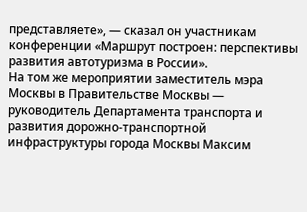представляете», — сказал он участникам конференции «Маршрут построен: перспективы развития автотуризма в России».
На том же мероприятии заместитель мэра Москвы в Правительстве Москвы — руководитель Департамента транспорта и развития дорожно-транспортной инфраструктуры города Москвы Максим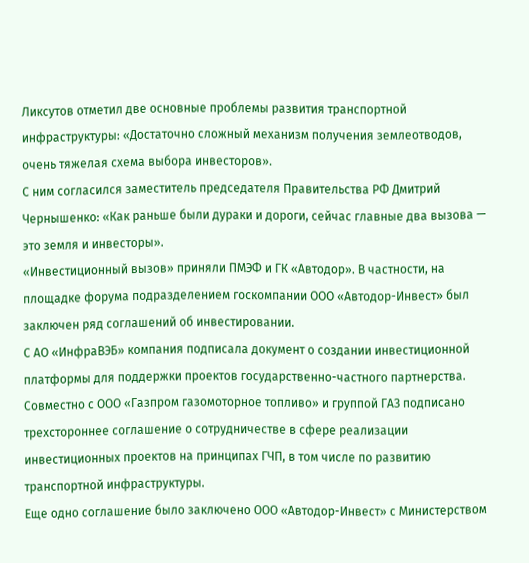Ликсутов отметил две основные проблемы развития транспортной инфраструктуры: «Достаточно сложный механизм получения землеотводов, очень тяжелая схема выбора инвесторов».
С ним согласился заместитель председателя Правительства РФ Дмитрий Чернышенко: «Как раньше были дураки и дороги, сейчас главные два вызова — это земля и инвесторы».
«Инвестиционный вызов» приняли ПМЭФ и ГК «Автодор». В частности, на площадке форума подразделением госкомпании ООО «Автодор-Инвест» был заключен ряд соглашений об инвестировании.
С АО «ИнфраВЭБ» компания подписала документ о создании инвестиционной платформы для поддержки проектов государственно-частного партнерства.
Совместно с ООО «Газпром газомоторное топливо» и группой ГАЗ подписано трехстороннее соглашение о сотрудничестве в сфере реализации инвестиционных проектов на принципах ГЧП, в том числе по развитию транспортной инфраструктуры.
Еще одно соглашение было заключено ООО «Автодор-Инвест» с Министерством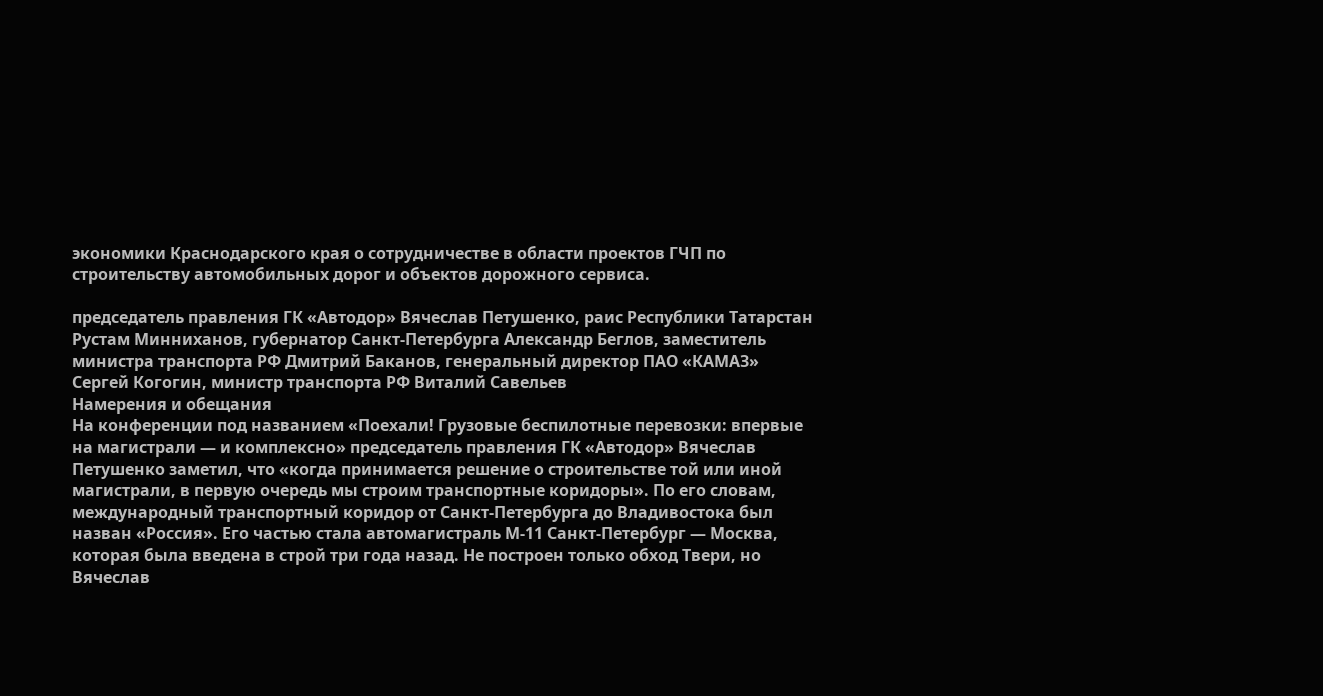экономики Краснодарского края о сотрудничестве в области проектов ГЧП по строительству автомобильных дорог и объектов дорожного сервиса.

председатель правления ГК «Автодор» Вячеслав Петушенко, раис Республики Татарстан Рустам Минниханов, губернатор Санкт-Петербурга Александр Беглов, заместитель министра транспорта РФ Дмитрий Баканов, генеральный директор ПАО «КАМАЗ» Сергей Когогин, министр транспорта РФ Виталий Савельев
Намерения и обещания
На конференции под названием «Поехали! Грузовые беспилотные перевозки: впервые на магистрали — и комплексно» председатель правления ГК «Автодор» Вячеслав Петушенко заметил, что «когда принимается решение о строительстве той или иной магистрали, в первую очередь мы строим транспортные коридоры». По его словам, международный транспортный коридор от Санкт-Петербурга до Владивостока был назван «Россия». Его частью стала автомагистраль М-11 Санкт-Петербург — Москва, которая была введена в строй три года назад. Не построен только обход Твери, но Вячеслав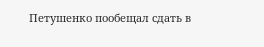Петушенко пообещал сдать в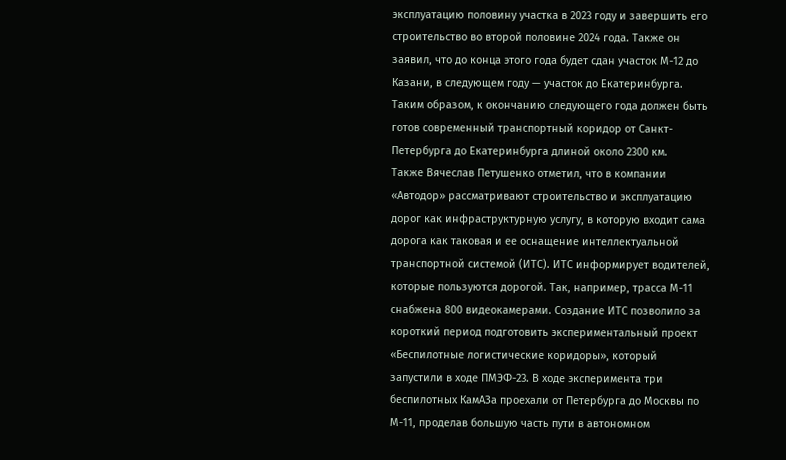эксплуатацию половину участка в 2023 году и завершить его строительство во второй половине 2024 года. Также он заявил, что до конца этого года будет сдан участок М-12 до Казани, в следующем году — участок до Екатеринбурга.
Таким образом, к окончанию следующего года должен быть готов современный транспортный коридор от Санкт-Петербурга до Екатеринбурга длиной около 2300 км.
Также Вячеслав Петушенко отметил, что в компании «Автодор» рассматривают строительство и эксплуатацию дорог как инфраструктурную услугу, в которую входит сама дорога как таковая и ее оснащение интеллектуальной транспортной системой (ИТС). ИТС информирует водителей, которые пользуются дорогой. Так, например, трасса М-11 снабжена 800 видеокамерами. Создание ИТС позволило за короткий период подготовить экспериментальный проект «Беспилотные логистические коридоры», который запустили в ходе ПМЭФ-23. В ходе эксперимента три беспилотных КамАЗа проехали от Петербурга до Москвы по М-11, проделав большую часть пути в автономном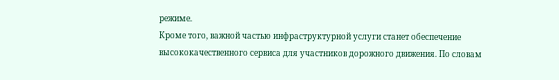режиме.
Кроме того, важной частью инфраструктурной услуги станет обеспечение высококачественного сервиса для участников дорожного движения. По словам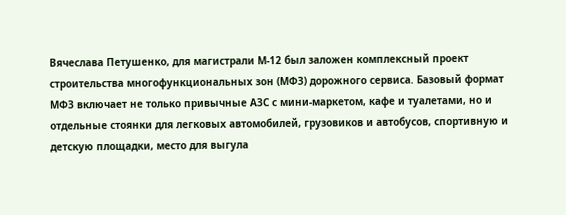Вячеслава Петушенко, для магистрали М-12 был заложен комплексный проект строительства многофункциональных зон (МФЗ) дорожного сервиса. Базовый формат МФЗ включает не только привычные АЗС с мини-маркетом, кафе и туалетами, но и отдельные стоянки для легковых автомобилей, грузовиков и автобусов, спортивную и детскую площадки, место для выгула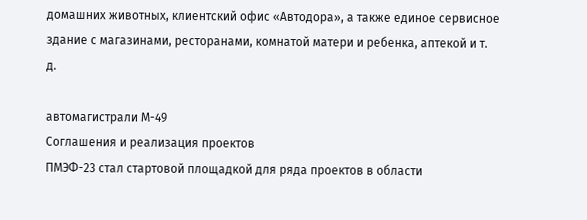домашних животных, клиентский офис «Автодора», а также единое сервисное здание с магазинами, ресторанами, комнатой матери и ребенка, аптекой и т. д.

автомагистрали М-49
Соглашения и реализация проектов
ПМЭФ-23 стал стартовой площадкой для ряда проектов в области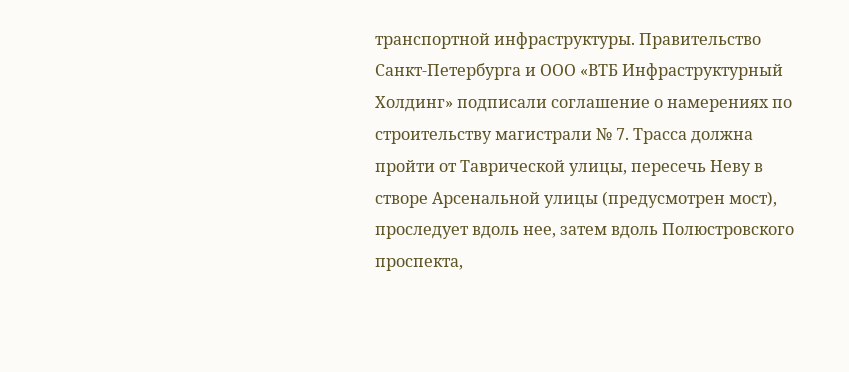транспортной инфраструктуры. Правительство Санкт-Петербурга и ООО «ВТБ Инфраструктурный Холдинг» подписали соглашение о намерениях по строительству магистрали № 7. Трасса должна пройти от Таврической улицы, пересечь Неву в створе Арсенальной улицы (предусмотрен мост), проследует вдоль нее, затем вдоль Полюстровского проспекта,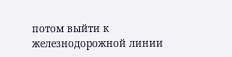потом выйти к железнодорожной линии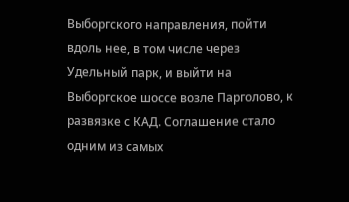Выборгского направления, пойти вдоль нее, в том числе через Удельный парк, и выйти на Выборгское шоссе возле Парголово, к развязке с КАД. Соглашение стало одним из самых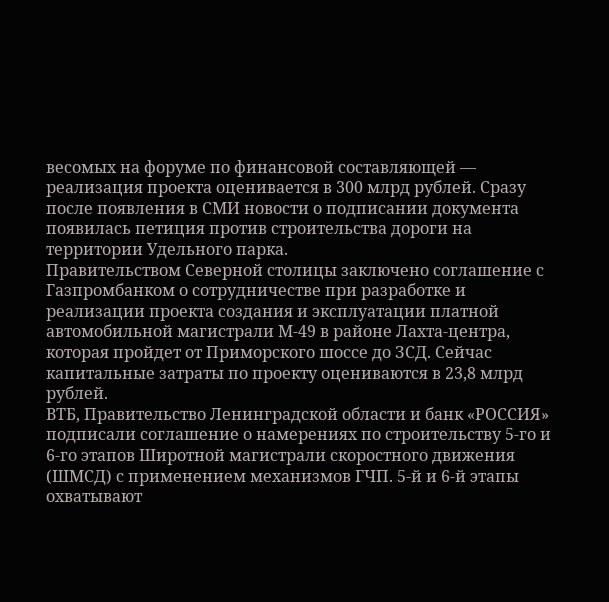весомых на форуме по финансовой составляющей — реализация проекта оценивается в 300 млрд рублей. Сразу после появления в СМИ новости о подписании документа появилась петиция против строительства дороги на территории Удельного парка.
Правительством Северной столицы заключено соглашение с Газпромбанком о сотрудничестве при разработке и реализации проекта создания и эксплуатации платной автомобильной магистрали М-49 в районе Лахта-центра, которая пройдет от Приморского шоссе до ЗСД. Сейчас капитальные затраты по проекту оцениваются в 23,8 млрд рублей.
ВТБ, Правительство Ленинградской области и банк «РОССИЯ» подписали соглашение о намерениях по строительству 5-го и 6-го этапов Широтной магистрали скоростного движения (ШМСД) с применением механизмов ГЧП. 5-й и 6-й этапы охватывают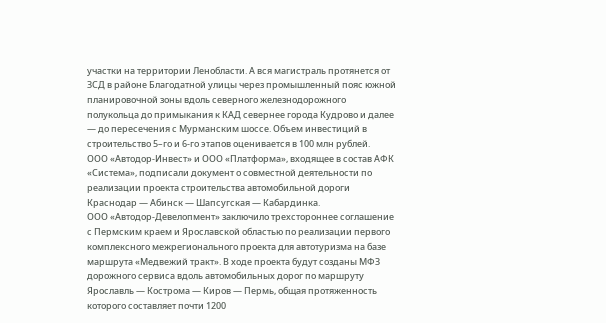участки на территории Ленобласти. А вся магистраль протянется от ЗСД в районе Благодатной улицы через промышленный пояс южной планировочной зоны вдоль северного железнодорожного полукольца до примыкания к КАД севернее города Кудрово и далее — до пересечения с Мурманским шоссе. Объем инвестиций в строительство 5–го и 6-го этапов оценивается в 100 млн рублей.
ООО «Автодор-Инвест» и ООО «Платформа», входящее в состав АФК «Система», подписали документ о совместной деятельности по реализации проекта строительства автомобильной дороги Краснодар — Абинск — Шапсугская — Кабардинка.
ООО «Автодор-Девелопмент» заключило трехстороннее соглашение с Пермским краем и Ярославской областью по реализации первого комплексного межрегионального проекта для автотуризма на базе маршрута «Медвежий тракт». В ходе проекта будут созданы МФЗ дорожного сервиса вдоль автомобильных дорог по маршруту Ярославль — Кострома — Киров — Пермь, общая протяженность которого составляет почти 1200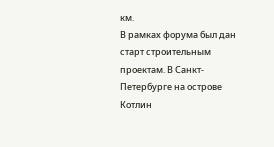км.
В рамках форума был дан старт строительным проектам. В Санкт-Петербурге на острове Котлин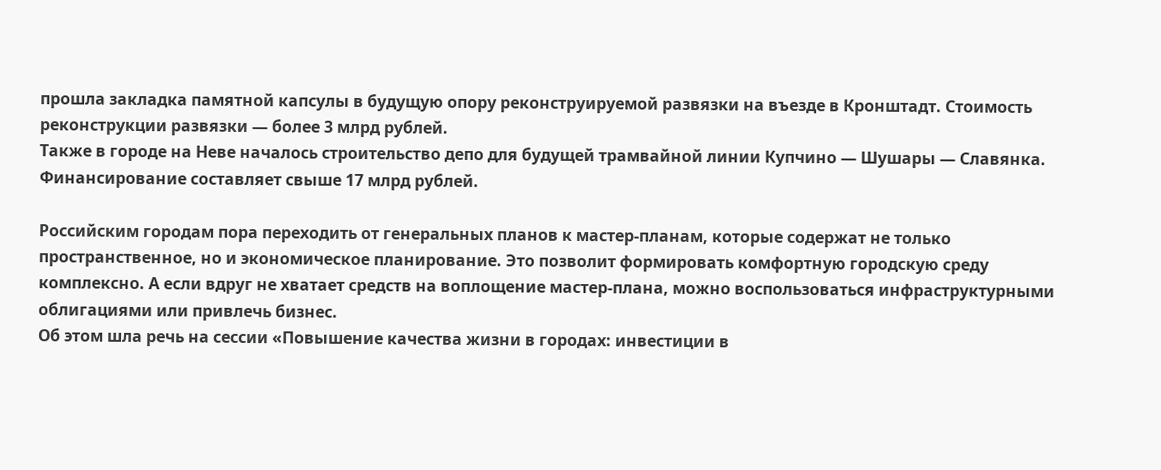прошла закладка памятной капсулы в будущую опору реконструируемой развязки на въезде в Кронштадт. Стоимость реконструкции развязки — более 3 млрд рублей.
Также в городе на Неве началось строительство депо для будущей трамвайной линии Купчино — Шушары — Славянка. Финансирование составляет свыше 17 млрд рублей.

Российским городам пора переходить от генеральных планов к мастер-планам, которые содержат не только пространственное, но и экономическое планирование. Это позволит формировать комфортную городскую среду комплексно. А если вдруг не хватает средств на воплощение мастер-плана, можно воспользоваться инфраструктурными облигациями или привлечь бизнес.
Об этом шла речь на сессии «Повышение качества жизни в городах: инвестиции в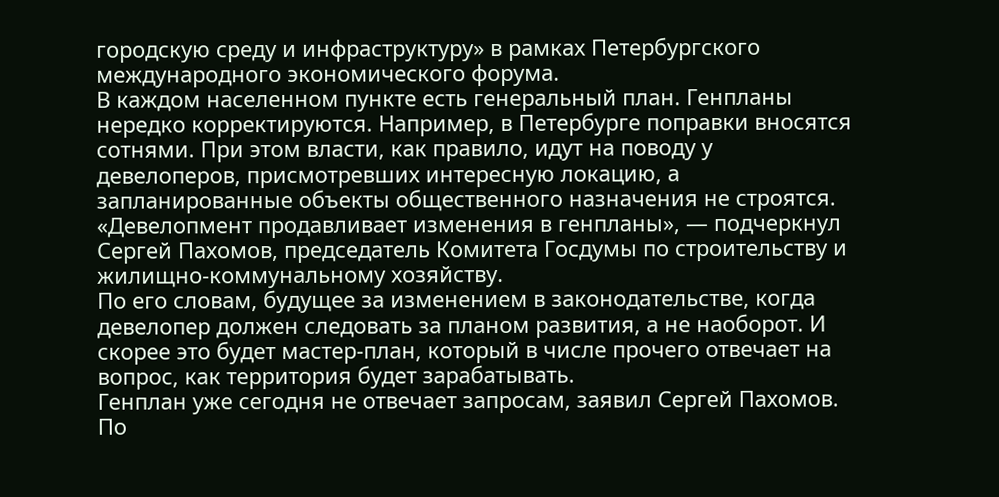городскую среду и инфраструктуру» в рамках Петербургского международного экономического форума.
В каждом населенном пункте есть генеральный план. Генпланы нередко корректируются. Например, в Петербурге поправки вносятся сотнями. При этом власти, как правило, идут на поводу у девелоперов, присмотревших интересную локацию, а запланированные объекты общественного назначения не строятся. «Девелопмент продавливает изменения в генпланы», — подчеркнул Сергей Пахомов, председатель Комитета Госдумы по строительству и жилищно-коммунальному хозяйству.
По его словам, будущее за изменением в законодательстве, когда девелопер должен следовать за планом развития, а не наоборот. И скорее это будет мастер-план, который в числе прочего отвечает на вопрос, как территория будет зарабатывать.
Генплан уже сегодня не отвечает запросам, заявил Сергей Пахомов. По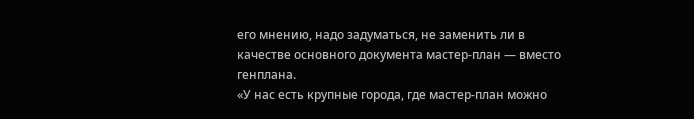его мнению, надо задуматься, не заменить ли в качестве основного документа мастер-план — вместо генплана.
«У нас есть крупные города, где мастер-план можно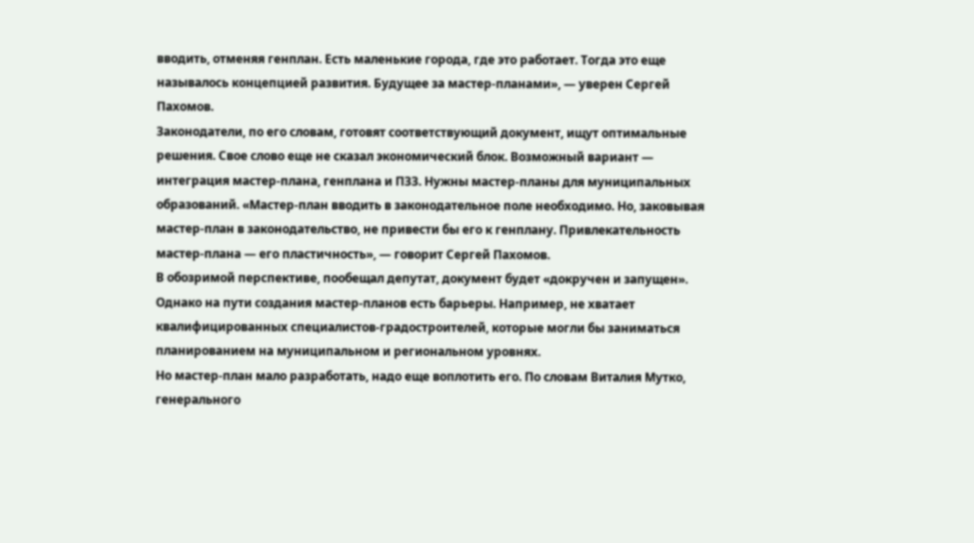вводить, отменяя генплан. Есть маленькие города, где это работает. Тогда это еще называлось концепцией развития. Будущее за мастер-планами», — уверен Сергей Пахомов.
Законодатели, по его словам, готовят соответствующий документ, ищут оптимальные решения. Свое слово еще не сказал экономический блок. Возможный вариант — интеграция мастер-плана, генплана и ПЗЗ. Нужны мастер-планы для муниципальных образований. «Мастер-план вводить в законодательное поле необходимо. Но, заковывая мастер-план в законодательство, не привести бы его к генплану. Привлекательность мастер-плана — его пластичность», — говорит Сергей Пахомов.
В обозримой перспективе, пообещал депутат, документ будет «докручен и запущен».
Однако на пути создания мастер-планов есть барьеры. Например, не хватает квалифицированных специалистов-градостроителей, которые могли бы заниматься планированием на муниципальном и региональном уровнях.
Но мастер-план мало разработать, надо еще воплотить его. По словам Виталия Мутко, генерального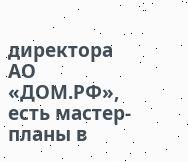директора АО «ДОМ.РФ», есть мастер-планы в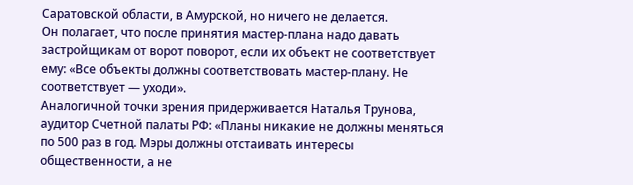Саратовской области, в Амурской, но ничего не делается.
Он полагает, что после принятия мастер-плана надо давать застройщикам от ворот поворот, если их объект не соответствует ему: «Все объекты должны соответствовать мастер-плану. Не соответствует — уходи».
Аналогичной точки зрения придерживается Наталья Трунова, аудитор Счетной палаты РФ: «Планы никакие не должны меняться по 500 раз в год. Мэры должны отстаивать интересы общественности, а не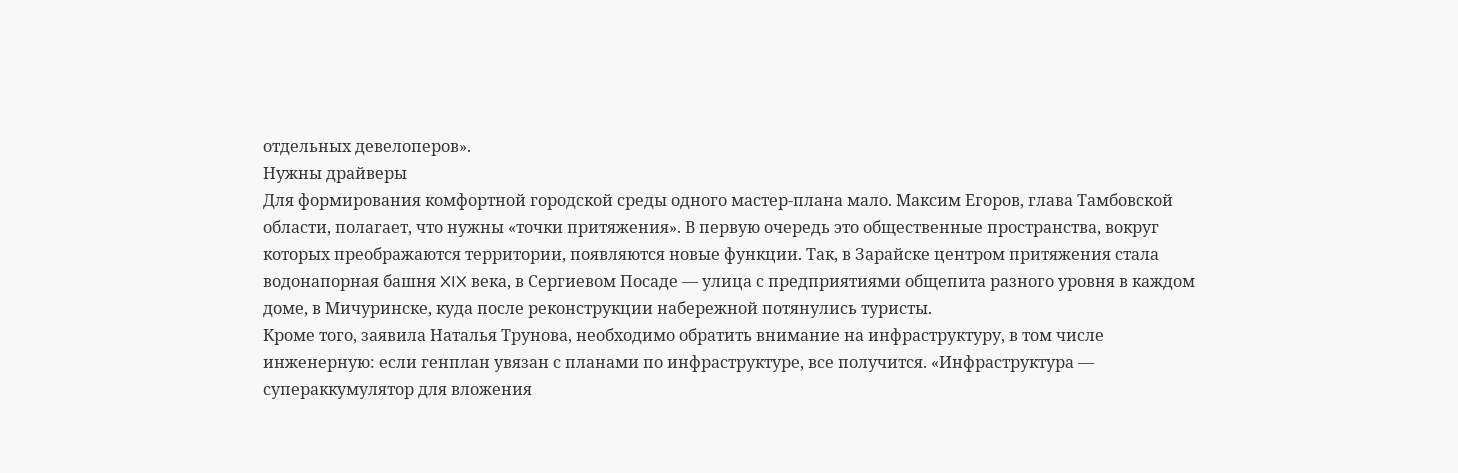отдельных девелоперов».
Нужны драйверы
Для формирования комфортной городской среды одного мастер-плана мало. Максим Егоров, глава Тамбовской области, полагает, что нужны «точки притяжения». В первую очередь это общественные пространства, вокруг которых преображаются территории, появляются новые функции. Так, в Зарайске центром притяжения стала водонапорная башня XIX века, в Сергиевом Посаде — улица с предприятиями общепита разного уровня в каждом доме, в Мичуринске, куда после реконструкции набережной потянулись туристы.
Кроме того, заявила Наталья Трунова, необходимо обратить внимание на инфраструктуру, в том числе инженерную: если генплан увязан с планами по инфраструктуре, все получится. «Инфраструктура — супераккумулятор для вложения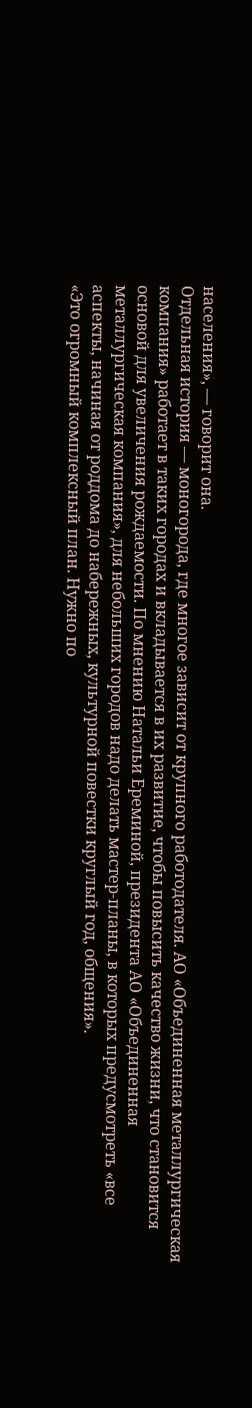населения», — говорит она.
Отдельная история — моногорода, где многое зависит от крупного работодателя. АО «Объединенная металлургическая компания» работает в таких городах и вкладывается в их развитие, чтобы повысить качество жизни, что становится основой для увеличения рождаемости. По мнению Натальи Ереминой, президента АО «Объединенная металлургическая компания», для небольших городов надо делать мастер-планы, в которых предусмотреть «все аспекты, начиная от роддома до набережных, культурной повестки круглый год, общения».
«Это огромный комплексный план. Нужно по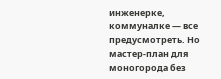инженерке, коммуналке — все предусмотреть. Но мастер-план для моногорода без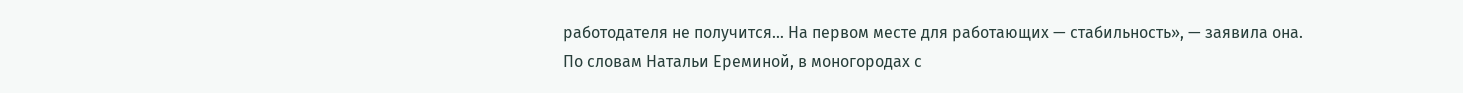работодателя не получится… На первом месте для работающих — стабильность», — заявила она.
По словам Натальи Ереминой, в моногородах с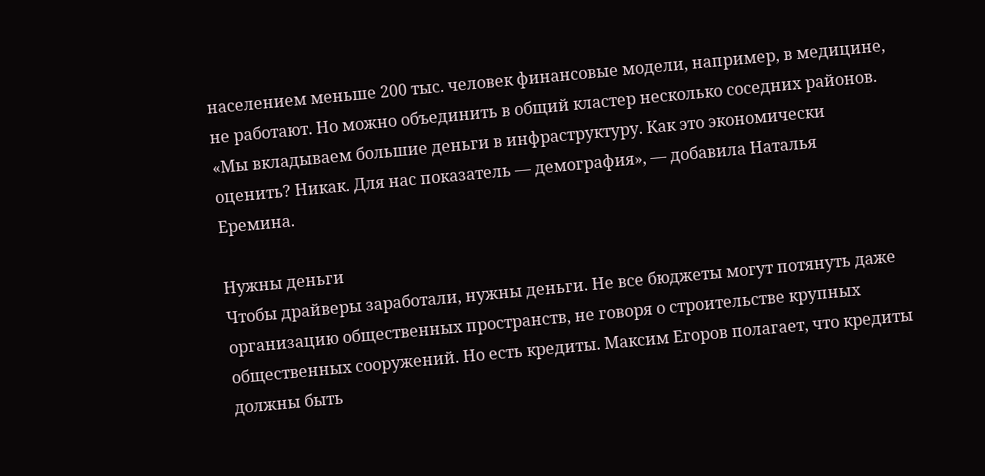населением меньше 200 тыс. человек финансовые модели, например, в медицине, не работают. Но можно объединить в общий кластер несколько соседних районов.
«Мы вкладываем большие деньги в инфраструктуру. Как это экономически оценить? Никак. Для нас показатель — демография», — добавила Наталья Еремина.

Нужны деньги
Чтобы драйверы заработали, нужны деньги. Не все бюджеты могут потянуть даже организацию общественных пространств, не говоря о строительстве крупных общественных сооружений. Но есть кредиты. Максим Егоров полагает, что кредиты должны быть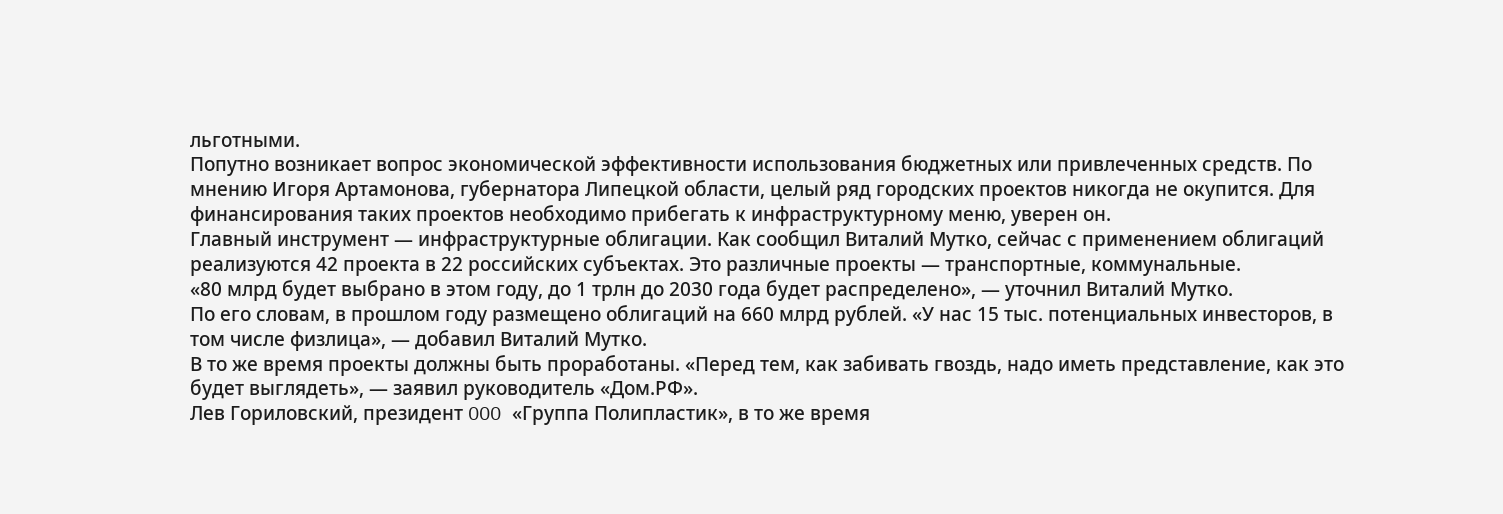льготными.
Попутно возникает вопрос экономической эффективности использования бюджетных или привлеченных средств. По мнению Игоря Артамонова, губернатора Липецкой области, целый ряд городских проектов никогда не окупится. Для финансирования таких проектов необходимо прибегать к инфраструктурному меню, уверен он.
Главный инструмент — инфраструктурные облигации. Как сообщил Виталий Мутко, сейчас с применением облигаций реализуются 42 проекта в 22 российских субъектах. Это различные проекты — транспортные, коммунальные.
«80 млрд будет выбрано в этом году, до 1 трлн до 2030 года будет распределено», — уточнил Виталий Мутко.
По его словам, в прошлом году размещено облигаций на 660 млрд рублей. «У нас 15 тыс. потенциальных инвесторов, в том числе физлица», — добавил Виталий Мутко.
В то же время проекты должны быть проработаны. «Перед тем, как забивать гвоздь, надо иметь представление, как это будет выглядеть», — заявил руководитель «Дом.РФ».
Лев Гориловский, президент OOO «Группа Полипластик», в то же время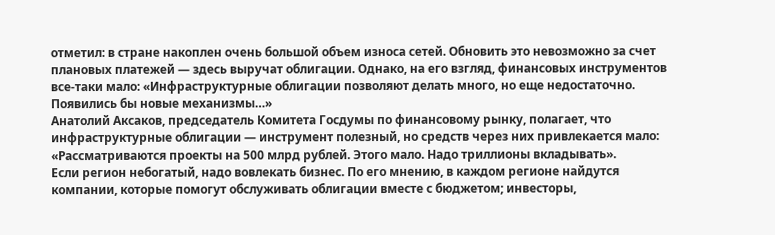отметил: в стране накоплен очень большой объем износа сетей. Обновить это невозможно за счет плановых платежей — здесь выручат облигации. Однако, на его взгляд, финансовых инструментов все-таки мало: «Инфраструктурные облигации позволяют делать много, но еще недостаточно. Появились бы новые механизмы…»
Анатолий Аксаков, председатель Комитета Госдумы по финансовому рынку, полагает, что инфраструктурные облигации — инструмент полезный, но средств через них привлекается мало: «Рассматриваются проекты на 500 млрд рублей. Этого мало. Надо триллионы вкладывать».
Если регион небогатый, надо вовлекать бизнес. По его мнению, в каждом регионе найдутся компании, которые помогут обслуживать облигации вместе с бюджетом; инвесторы,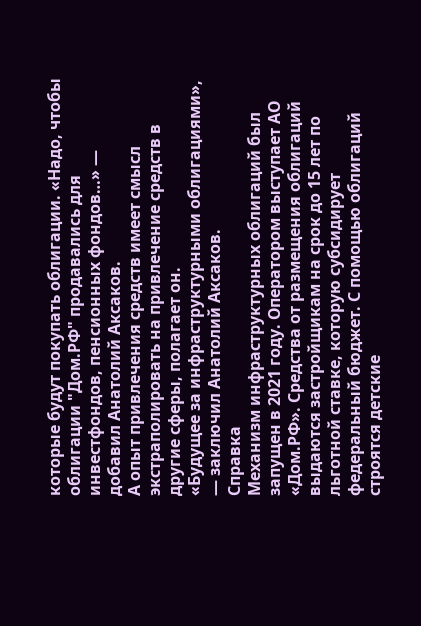которые будут покупать облигации. «Надо, чтобы облигации "Дом.РФ" продавались для инвестфондов, пенсионных фондов…» — добавил Анатолий Аксаков.
А опыт привлечения средств имеет смысл экстраполировать на привлечение средств в другие сферы, полагает он.
«Будущее за инфраструктурными облигациями», — заключил Анатолий Аксаков.
Справка
Механизм инфраструктурных облигаций был запущен в 2021 году. Оператором выступает АО «Дом.РФ». Средства от размещения облигаций выдаются застройщикам на срок до 15 лет по льготной ставке, которую субсидирует федеральный бюджет. С помощью облигаций строятся детские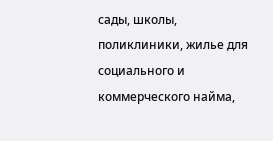сады, школы, поликлиники, жилье для социального и коммерческого найма,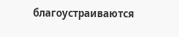благоустраиваются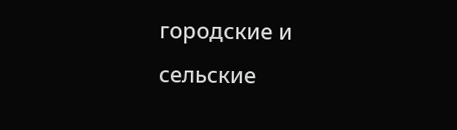городские и сельские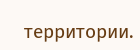территории.